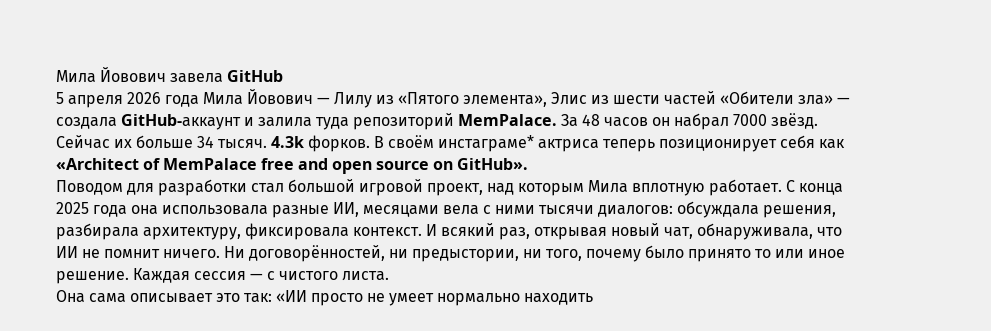Мила Йовович завела GitHub
5 апреля 2026 года Мила Йовович — Лилу из «Пятого элемента», Элис из шести частей «Обители зла» — создала GitHub-аккаунт и залила туда репозиторий MemPalace. За 48 часов он набрал 7000 звёзд. Сейчас их больше 34 тысяч. 4.3k форков. В своём инстаграме* актриса теперь позиционирует себя как «Architect of MemPalace free and open source on GitHub».
Поводом для разработки стал большой игровой проект, над которым Мила вплотную работает. С конца 2025 года она использовала разные ИИ, месяцами вела с ними тысячи диалогов: обсуждала решения, разбирала архитектуру, фиксировала контекст. И всякий раз, открывая новый чат, обнаруживала, что ИИ не помнит ничего. Ни договорённостей, ни предыстории, ни того, почему было принято то или иное решение. Каждая сессия — с чистого листа.
Она сама описывает это так: «ИИ просто не умеет нормально находить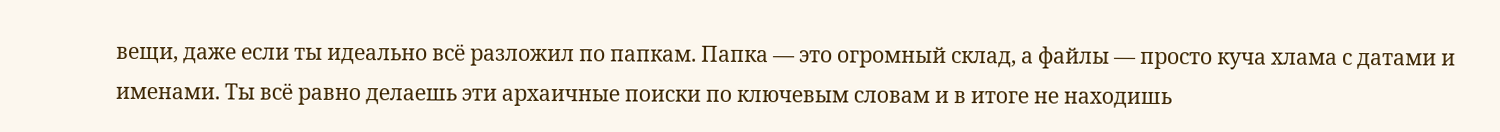вещи, даже если ты идеально всё разложил по папкам. Папка — это огромный склад, а файлы — просто куча хлама с датами и именами. Ты всё равно делаешь эти архаичные поиски по ключевым словам и в итоге не находишь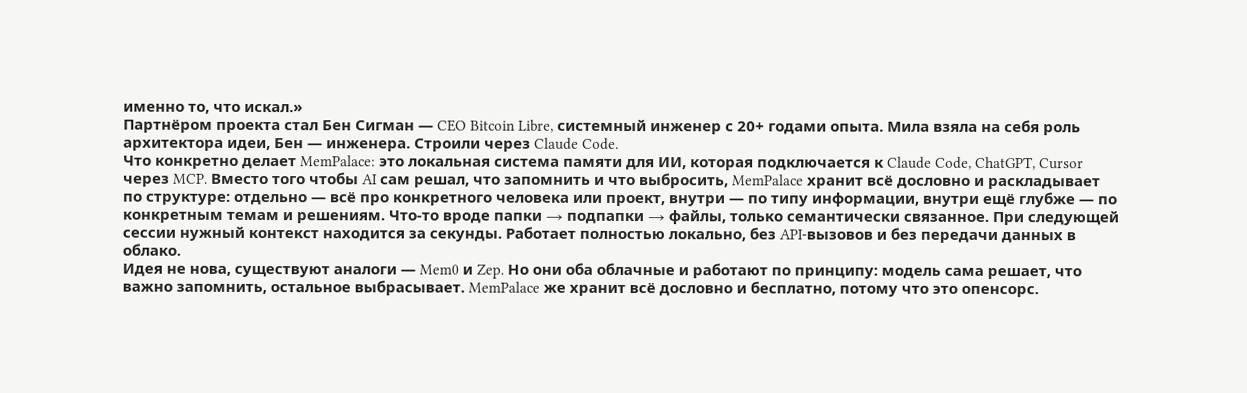именно то, что искал.»
Партнёром проекта стал Бен Сигман — CEO Bitcoin Libre, системный инженер с 20+ годами опыта. Мила взяла на себя роль архитектора идеи, Бен — инженера. Строили через Claude Code.
Что конкретно делает MemPalace: это локальная система памяти для ИИ, которая подключается к Claude Code, ChatGPT, Cursor через MCP. Вместо того чтобы AI сам решал, что запомнить и что выбросить, MemPalace хранит всё дословно и раскладывает по структуре: отдельно — всё про конкретного человека или проект, внутри — по типу информации, внутри ещё глубже — по конкретным темам и решениям. Что-то вроде папки → подпапки → файлы, только семантически связанное. При следующей сессии нужный контекст находится за секунды. Работает полностью локально, без API-вызовов и без передачи данных в облако.
Идея не нова, существуют аналоги — Mem0 и Zep. Но они оба облачные и работают по принципу: модель сама решает, что важно запомнить, остальное выбрасывает. MemPalace же хранит всё дословно и бесплатно, потому что это опенсорс.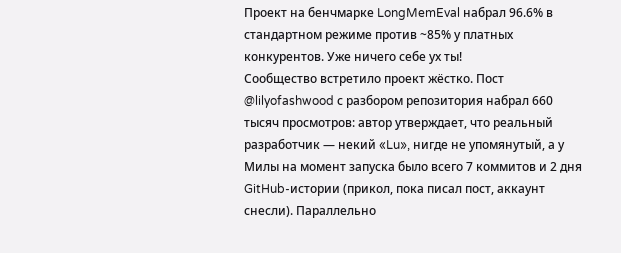Проект на бенчмарке LongMemEval набрал 96.6% в стандартном режиме против ~85% у платных конкурентов. Уже ничего себе ух ты!
Сообщество встретило проект жёстко. Пост @lilyofashwood с разбором репозитория набрал 660 тысяч просмотров: автор утверждает, что реальный разработчик — некий «Lu», нигде не упомянутый, а у Милы на момент запуска было всего 7 коммитов и 2 дня GitHub-истории (прикол, пока писал пост, аккаунт снесли). Параллельно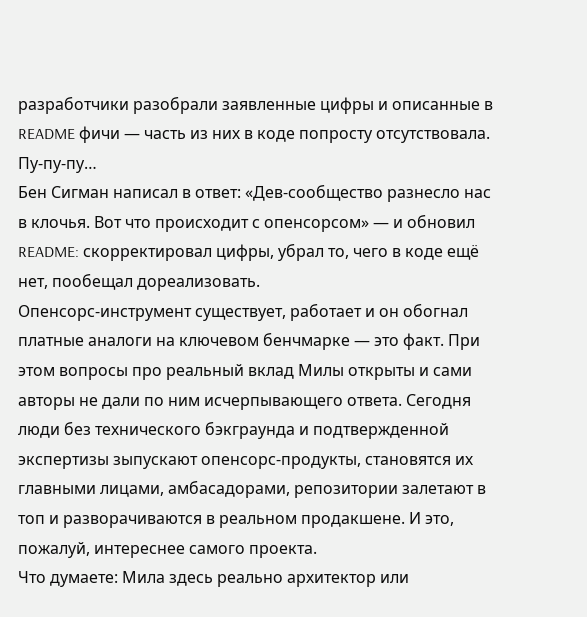разработчики разобрали заявленные цифры и описанные в README фичи — часть из них в коде попросту отсутствовала. Пу-пу-пу…
Бен Сигман написал в ответ: «Дев-сообщество разнесло нас в клочья. Вот что происходит с опенсорсом» — и обновил README: скорректировал цифры, убрал то, чего в коде ещё нет, пообещал дореализовать.
Опенсорс-инструмент существует, работает и он обогнал платные аналоги на ключевом бенчмарке — это факт. При этом вопросы про реальный вклад Милы открыты и сами авторы не дали по ним исчерпывающего ответа. Сегодня люди без технического бэкграунда и подтвержденной экспертизы зыпускают опенсорс-продукты, становятся их главными лицами, амбасадорами, репозитории залетают в топ и разворачиваются в реальном продакшене. И это, пожалуй, интереснее самого проекта.
Что думаете: Мила здесь реально архитектор или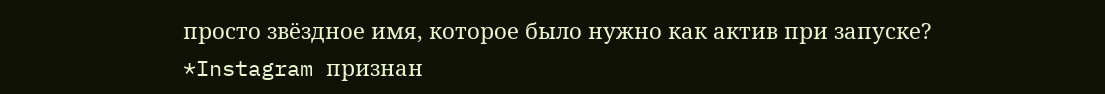просто звёздное имя, которое было нужно как актив при запуске?
*Instagram признан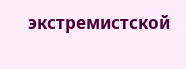экстремистской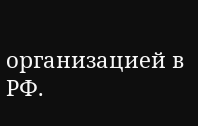организацией в РФ.